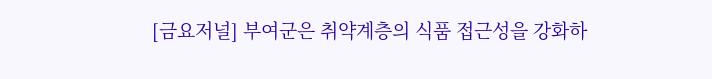[금요저널] 부여군은 취약계층의 식품 접근성을 강화하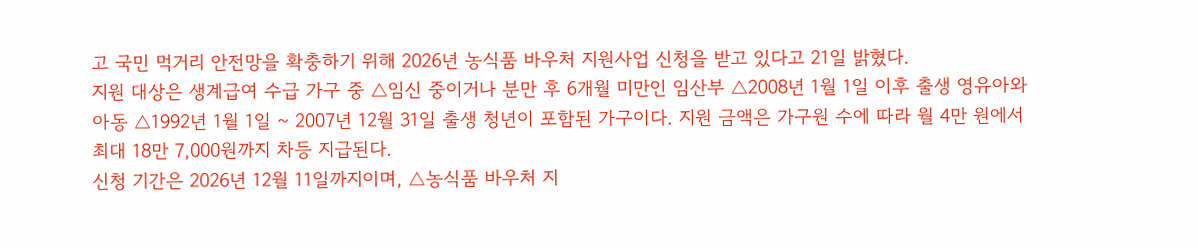고 국민 먹거리 안전망을 확충하기 위해 2026년 농식품 바우처 지원사업 신청을 받고 있다고 21일 밝혔다.
지원 대상은 생계급여 수급 가구 중 △임신 중이거나 분만 후 6개월 미만인 임산부 △2008년 1월 1일 이후 출생 영유아와 아동 △1992년 1월 1일 ~ 2007년 12월 31일 출생 청년이 포함된 가구이다. 지원 금액은 가구원 수에 따라 월 4만 원에서 최대 18만 7,000원까지 차등 지급된다.
신청 기간은 2026년 12월 11일까지이며, △농식품 바우처 지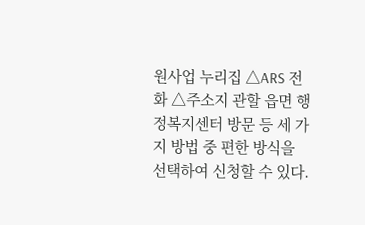원사업 누리집 △ARS 전화 △주소지 관할 읍면 행정복지센터 방문 등 세 가지 방법 중 편한 방식을 선택하여 신청할 수 있다.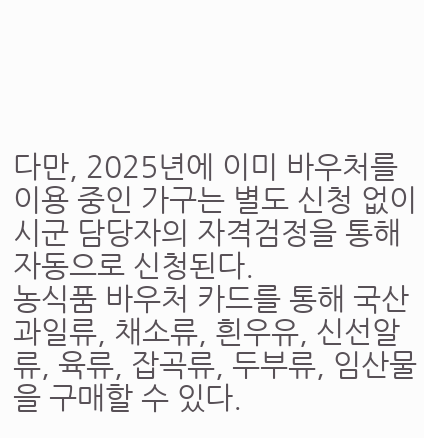다만, 2025년에 이미 바우처를 이용 중인 가구는 별도 신청 없이 시군 담당자의 자격검정을 통해 자동으로 신청된다.
농식품 바우처 카드를 통해 국산 과일류, 채소류, 흰우유, 신선알류, 육류, 잡곡류, 두부류, 임산물을 구매할 수 있다.